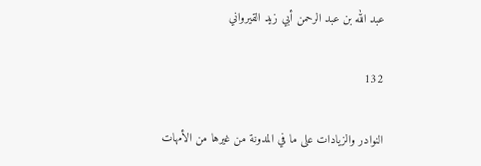عبد الله بن عبد الرحمن أبي زيد القيرواني

132

النوادر والزيادات على ما في المدونة من غيرها من الأمهات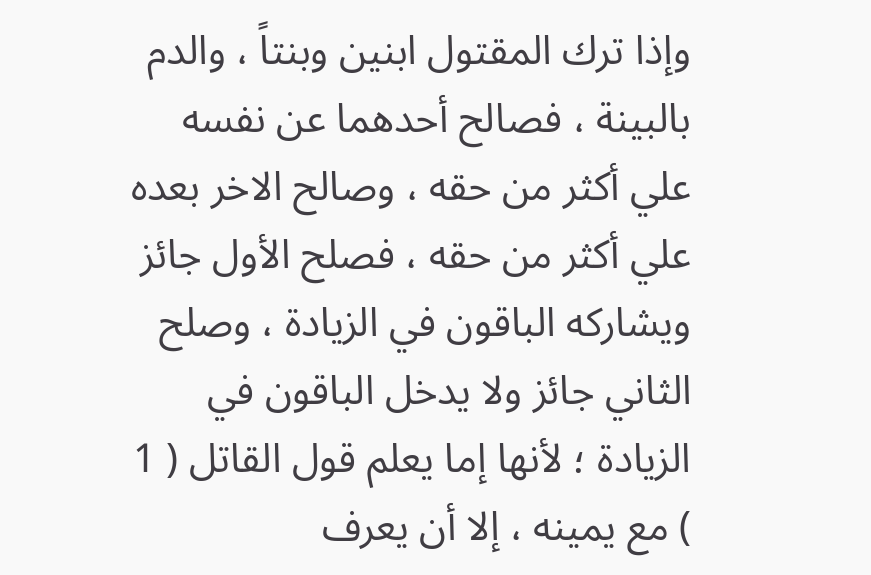وإذا ترك المقتول ابنين وبنتاً ، والدم بالبينة ، فصالح أحدهما عن نفسه علي أكثر من حقه ، وصالح الاخر بعده علي أكثر من حقه ، فصلح الأول جائز ويشاركه الباقون في الزيادة ، وصلح الثاني جائز ولا يدخل الباقون في الزيادة ؛ لأنها إما يعلم قول القاتل ( 1 ) مع يمينه ، إلا أن يعرف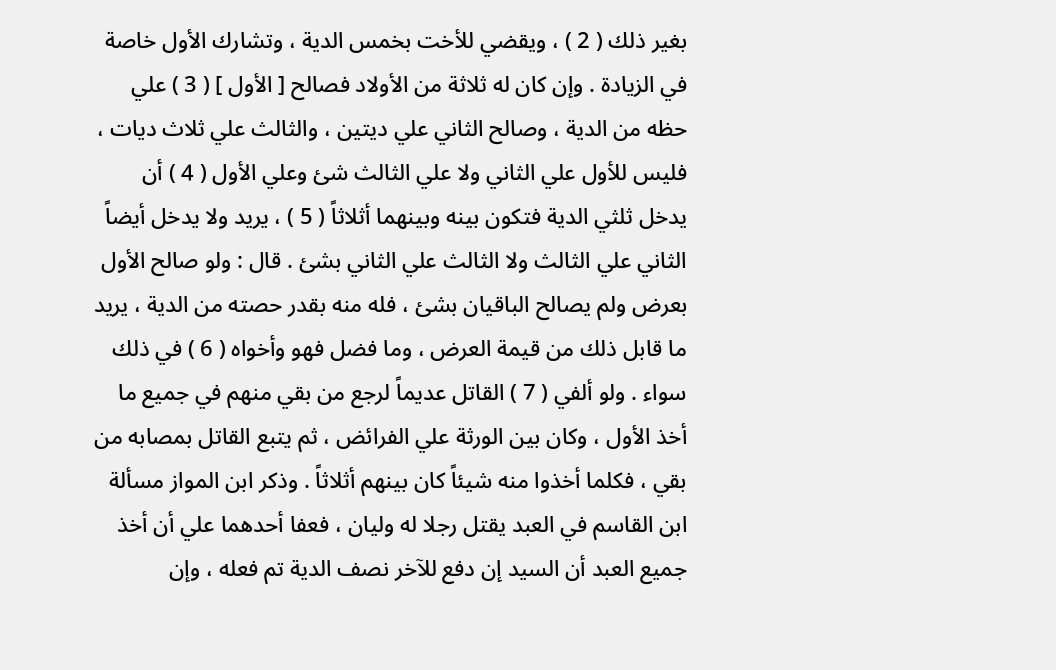بغير ذلك ( 2 ) ، ويقضي للأخت بخمس الدية ، وتشارك الأول خاصة في الزيادة . وإن كان له ثلاثة من الأولاد فصالح [ الأول ] ( 3 ) علي حظه من الدية ، وصالح الثاني علي ديتين ، والثالث علي ثلاث ديات ، فليس للأول علي الثاني ولا علي الثالث شئ وعلي الأول ( 4 ) أن يدخل ثلثي الدية فتكون بينه وبينهما أثلاثاً ( 5 ) ، يريد ولا يدخل أيضاً الثاني علي الثالث ولا الثالث علي الثاني بشئ . قال : ولو صالح الأول بعرض ولم يصالح الباقيان بشئ ، فله منه بقدر حصته من الدية ، يريد ما قابل ذلك من قيمة العرض ، وما فضل فهو وأخواه ( 6 ) في ذلك سواء . ولو ألفي ( 7 ) القاتل عديماً لرجع من بقي منهم في جميع ما أخذ الأول ، وكان بين الورثة علي الفرائض ، ثم يتبع القاتل بمصابه من بقي ، فكلما أخذوا منه شيئاً كان بينهم أثلاثاً . وذكر ابن المواز مسألة ابن القاسم في العبد يقتل رجلا له وليان ، فعفا أحدهما علي أن أخذ جميع العبد أن السيد إن دفع للآخر نصف الدية تم فعله ، وإن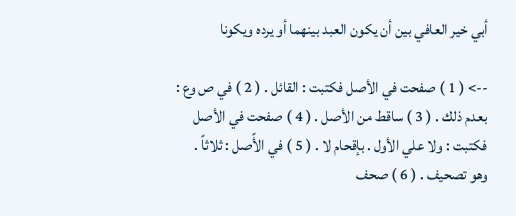أبي خير العافي بين أن يكون العبد بينهما أو يرده ويكونا

--> ( 1 ) صفحت في الأصل فكتبت : القائل . ( 2 ) في ص وع : بعدم ذلك . ( 3 ) ساقط من الأصل . ( 4 ) صفحت في الأصل فكتبت : ولا علي الأول . بإقحام لا . ( 5 ) في الأًصل : ثلاثاً . وهو تصحيف . ( 6 ) صحف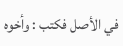في الأصل فكتب : وأخوه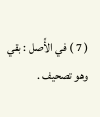( 7 ) في الأًصل : بقي وهو تصحيف .